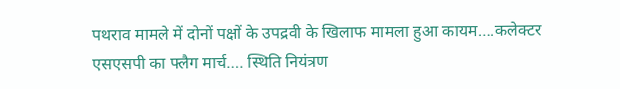पथराव मामले में दोनों पक्षों के उपद्रवी के खिलाफ मामला हुआ कायम….कलेक्टर एसएसपी का फ्लैग मार्च…. स्थिति नियंत्रण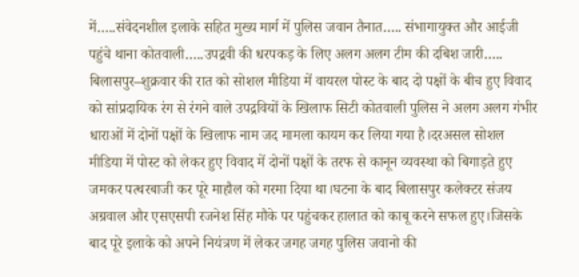में…..संवेदनशील इलाके सहित मुख्य मार्ग में पुलिस जवान तैनात….. संभागायुक्त और आईजी पहुंचे थाना कोतवाली…..उपद्रवी की धरपकड़ के लिए अलग अलग टीम की दबिश जारी…..
बिलासपुर–शुक्रवार की रात को सोशल मीडिया में वायरल पोस्ट के बाद दो पक्षों के बीच हुए विवाद को सांप्रदायिक रंग से रंगने वाले उपद्रवियों के खिलाफ सिटी कोतवाली पुलिस ने अलग अलग गंभीर धाराओं में दोनों पक्षों के खिलाफ नाम जद मामला कायम कर लिया गया है।दरअसल सोशल मीडिया में पोस्ट को लेकर हुए विवाद में दोनों पक्षों के तरफ से कानून व्यवस्था को बिगाड़ते हुए जमकर पत्थरबाजी कर पूरे माहौल को गरमा दिया था।घटना के बाद बिलासपुर कलेक्टर संजय अग्रवाल और एसएसपी रजनेश सिंह मौके पर पहुंचकर हालात को काबू करने सफल हुए।जिसके बाद पूरे इलाके को अपने नियंत्रण में लेकर जगह जगह पुलिस जवानो की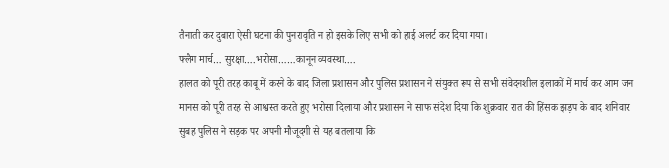तैनाती कर दुबारा ऐसी घटना की पुनरावृति न हो इसके लिए सभी को हाई अलर्ट कर दिया गया।
फ्लैग मार्च… सुरक्षा….भरोसा……कानून व्यवस्था….
हालत को पूरी तरह काबू में करने के बाद जिला प्रशासन और पुलिस प्रशासन ने संयुक्त रूप से सभी संवेदनशील इलाकों में मार्च कर आम जन मानस को पूरी तरह से आश्वस्त करते हुए भरोसा दिलाया और प्रशासन ने साफ संदेश दिया कि शुक्रवार रात की हिंसक झड़प के बाद शनिवार सुबह पुलिस ने सड़क पर अपनी मौजूदगी से यह बतलाया कि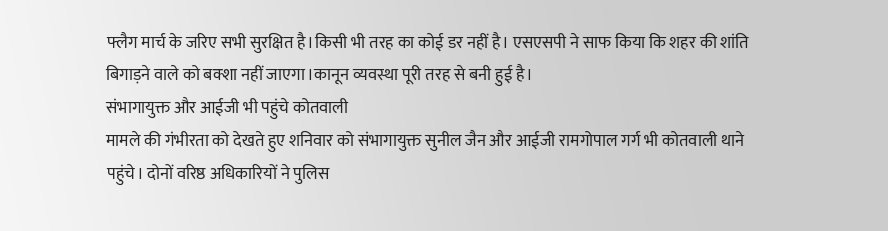फ्लैग मार्च के जरिए सभी सुरक्षित है।किसी भी तरह का कोई डर नहीं है। एसएसपी ने साफ किया कि शहर की शांति बिगाड़ने वाले को बक्शा नहीं जाएगा।कानून व्यवस्था पूरी तरह से बनी हुई है।
संभागायुक्त और आईजी भी पहुंचे कोतवाली
मामले की गंभीरता को देखते हुए शनिवार को संभागायुक्त सुनील जैन और आईजी रामगोपाल गर्ग भी कोतवाली थाने पहुंचे। दोनों वरिष्ठ अधिकारियों ने पुलिस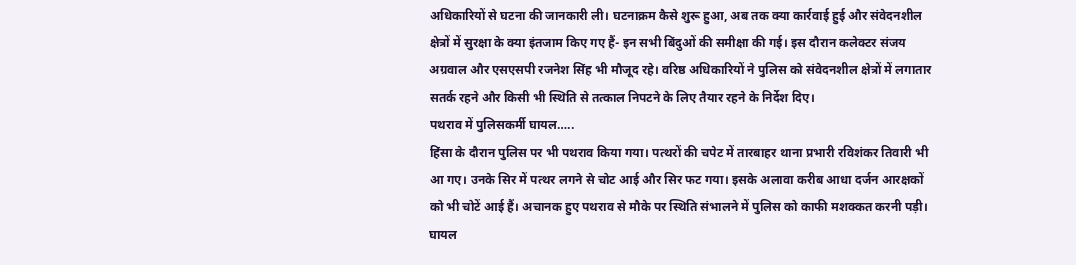अधिकारियों से घटना की जानकारी ली। घटनाक्रम कैसे शुरू हुआ, अब तक क्या कार्रवाई हुई और संवेदनशील क्षेत्रों में सुरक्षा के क्या इंतजाम किए गए हैं- इन सभी बिंदुओं की समीक्षा की गई। इस दौरान कलेक्टर संजय अग्रवाल और एसएसपी रजनेश सिंह भी मौजूद रहे। वरिष्ठ अधिकारियों ने पुलिस को संवेदनशील क्षेत्रों में लगातार सतर्क रहने और किसी भी स्थिति से तत्काल निपटने के लिए तैयार रहने के निर्देश दिए।
पथराव में पुलिसकर्मी घायल…..
हिंसा के दौरान पुलिस पर भी पथराव किया गया। पत्थरों की चपेट में तारबाहर थाना प्रभारी रविशंकर तिवारी भी आ गए। उनके सिर में पत्थर लगने से चोट आई और सिर फट गया। इसके अलावा करीब आधा दर्जन आरक्षकों को भी चोटें आई हैं। अचानक हुए पथराव से मौके पर स्थिति संभालने में पुलिस को काफी मशक्कत करनी पड़ी। घायल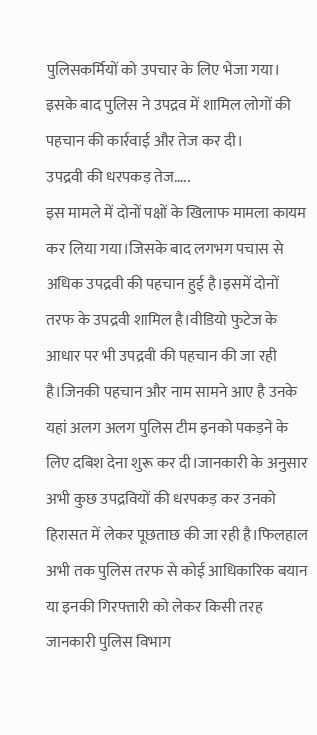पुलिसकर्मियों को उपचार के लिए भेजा गया। इसके बाद पुलिस ने उपद्रव में शामिल लोगों की पहचान की कार्रवाई और तेज कर दी।
उपद्रवी की धरपकड़ तेज…..
इस मामले में दोनों पक्षों के खिलाफ मामला कायम कर लिया गया।जिसके बाद लगभग पचास से अधिक उपद्रवी की पहचान हुई है।इसमें दोनों तरफ के उपद्रवी शामिल है।वीडियो फुटेज के आधार पर भी उपद्रवी की पहचान की जा रही है।जिनकी पहचान और नाम सामने आए है उनके यहां अलग अलग पुलिस टीम इनको पकड़ने के लिए दबिश देना शुरू कर दी।जानकारी के अनुसार अभी कुछ उपद्रवियों की धरपकड़ कर उनको हिरासत में लेकर पूछताछ की जा रही है।फिलहाल अभी तक पुलिस तरफ से कोई आधिकारिक बयान या इनकी गिरफ्तारी को लेकर किसी तरह जानकारी पुलिस विभाग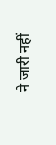ने जारी नहीं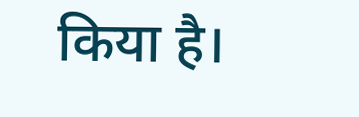किया है।